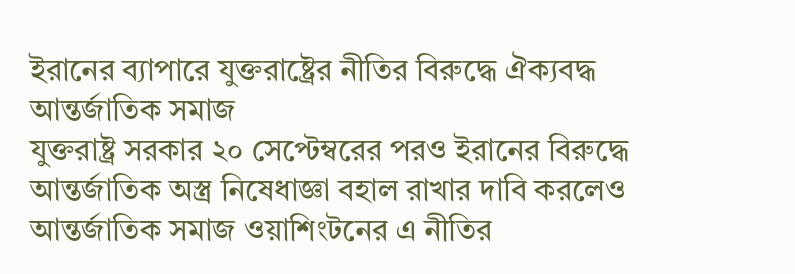ইরানের ব্যাপারে যুক্তরাষ্ট্রের নীতির বিরুদ্ধে ঐক্যবদ্ধ আন্তর্জাতিক সমাজ
যুক্তরাষ্ট্র সরকার ২০ সেপ্টেম্বরের পরও ইরানের বিরুদ্ধে আন্তর্জাতিক অস্ত্র নিষেধাজ্ঞা বহাল রাখার দাবি করলেও আন্তর্জাতিক সমাজ ওয়াশিংটনের এ নীতির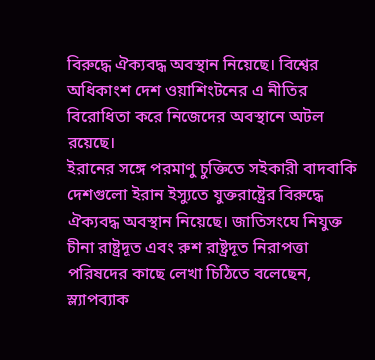বিরুদ্ধে ঐক্যবদ্ধ অবস্থান নিয়েছে। বিশ্বের অধিকাংশ দেশ ওয়াশিংটনের এ নীতির বিরোধিতা করে নিজেদের অবস্থানে অটল রয়েছে।
ইরানের সঙ্গে পরমাণু চুক্তিতে সইকারী বাদবাকি দেশগুলো ইরান ইস্যুতে যুক্তরাষ্ট্রের বিরুদ্ধে ঐক্যবদ্ধ অবস্থান নিয়েছে। জাতিসংঘে নিযুক্ত চীনা রাষ্ট্রদূত এবং রুশ রাষ্ট্রদূত নিরাপত্তা পরিষদের কাছে লেখা চিঠিতে বলেছেন, স্ল্যাপব্যাক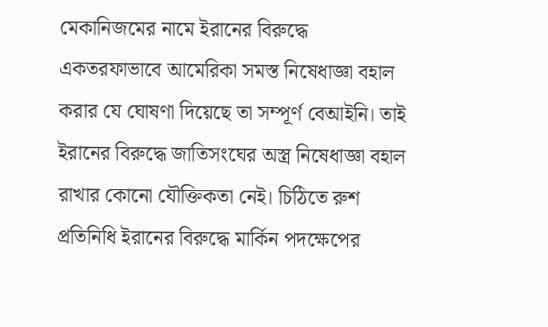মেকানিজমের নামে ইরানের বিরুদ্ধে একতরফাভাবে আমেরিকা সমস্ত নিষেধাজ্ঞা বহাল করার যে ঘোষণা দিয়েছে তা সম্পূর্ণ বেআইনি। তাই ইরানের বিরুদ্ধে জাতিসংঘের অস্ত্র নিষেধাজ্ঞা বহাল রাখার কোনো যৌক্তিকতা নেই। চিঠিতে রুশ প্রতিনিধি ইরানের বিরুদ্ধে মার্কিন পদক্ষেপের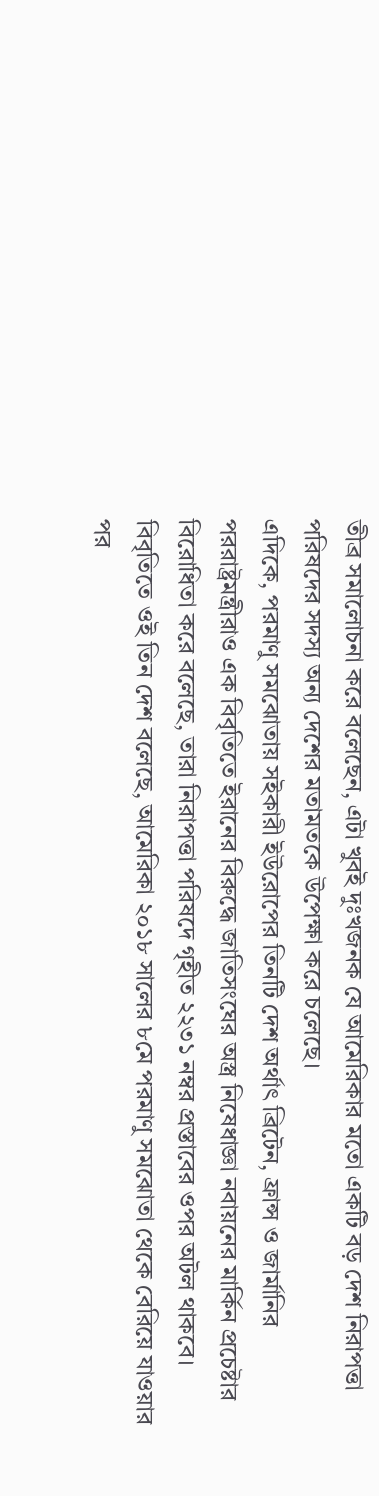তীব্র সমালোচনা করে বলেছেন, এটা খুবই দুঃখজনক যে আমেরিকার মতো একটি বড় দেশ নিরাপত্তা পরিষদের সদস্য অন্য দেশের মতামতকে উপেক্ষা করে চলেছে।
এদিকে, পরমাণু সমঝোতায় সইকারী ইউরোপের তিনটি দেশ অর্থাৎ ব্রিটেন, ফ্রান্স ও জার্মানির পররাষ্ট্রমন্ত্রীরাও এক বিবৃতিতে ইরানের বিরুদ্ধে জাতিসংঘের অস্ত্র নিষেধাজ্ঞা নবায়নের মার্কিন প্রচেষ্টার বিরোধিতা করে বলেছে, তারা নিরাপত্তা পরিষদে গৃহীত ২২৩১ নম্বর প্রস্তাবের ওপর অটল থাকবে। বিবৃতিতে ওই তিন দেশ বলেছে, আমেরিকা ২০১৮ সালের ৮মে পরমাণু সমঝোতা থেকে বেরিয়ে যাওয়ার পর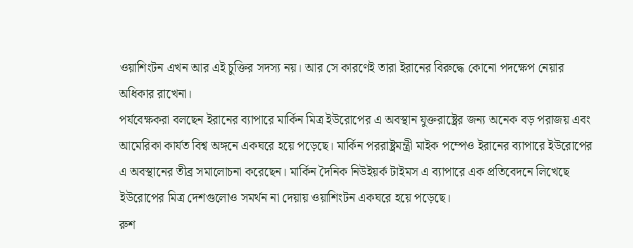ওয়াশিংটন এখন আর এই চুক্তির সদস্য নয়। আর সে কারণেই তারা ইরানের বিরুদ্ধে কোনো পদক্ষেপ নেয়ার অধিকার রাখেনা।
পর্যবেক্ষকরা বলছেন ইরানের ব্যাপারে মার্কিন মিত্র ইউরোপের এ অবস্থান যুক্তরাষ্ট্রের জন্য অনেক বড় পরাজয় এবং আমেরিকা কার্যত বিশ্ব অঙ্গনে একঘরে হয়ে পড়েছে। মার্কিন পররাষ্ট্রমন্ত্রী মাইক পম্পেও ইরানের ব্যাপারে ইউরোপের এ অবস্থানের তীব্র সমালোচনা করেছেন। মার্কিন দৈনিক নিউইয়র্ক টাইমস এ ব্যাপারে এক প্রতিবেদনে লিখেছে ইউরোপের মিত্র দেশগুলোও সমর্থন না দেয়ায় ওয়াশিংটন একঘরে হয়ে পড়েছে।
রুশ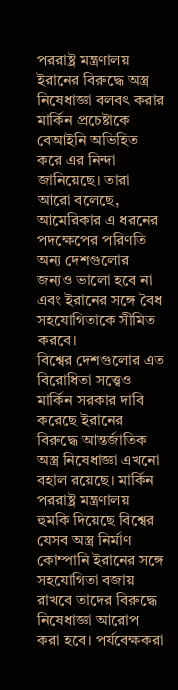পররাষ্ট্র মন্ত্রণালয় ইরানের বিরুদ্ধে অস্ত্র নিষেধাজ্ঞা বলবৎ করার মার্কিন প্রচেষ্টাকে বেআইনি অভিহিত করে এর নিন্দা জানিয়েছে। তারা আরো বলেছে, আমেরিকার এ ধরনের পদক্ষেপের পরিণতি অন্য দেশগুলোর জন্যও ভালো হবে না এবং ইরানের সঙ্গে বৈধ সহযোগিতাকে সীমিত করবে।
বিশ্বের দেশগুলোর এত বিরোধিতা সত্ত্বেও মার্কিন সরকার দাবি করেছে ইরানের বিরুদ্ধে আন্তর্জাতিক অস্ত্র নিষেধাজ্ঞা এখনো বহাল রয়েছে। মার্কিন পররাষ্ট্র মন্ত্রণালয় হুমকি দিয়েছে বিশ্বের যেসব অস্ত্র নির্মাণ কোম্পানি ইরানের সঙ্গে সহযোগিতা বজায় রাখবে তাদের বিরুদ্ধে নিষেধাজ্ঞা আরোপ করা হবে। পর্যবেক্ষকরা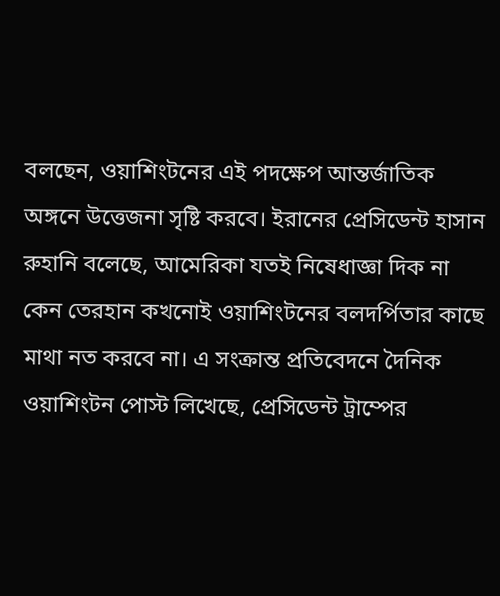বলছেন, ওয়াশিংটনের এই পদক্ষেপ আন্তর্জাতিক অঙ্গনে উত্তেজনা সৃষ্টি করবে। ইরানের প্রেসিডেন্ট হাসান রুহানি বলেছে, আমেরিকা যতই নিষেধাজ্ঞা দিক না কেন তেরহান কখনোই ওয়াশিংটনের বলদর্পিতার কাছে মাথা নত করবে না। এ সংক্রান্ত প্রতিবেদনে দৈনিক ওয়াশিংটন পোস্ট লিখেছে, প্রেসিডেন্ট ট্রাম্পের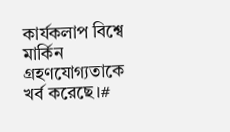কার্যকলাপ বিশ্বে মার্কিন গ্রহণযোগ্যতাকে খর্ব করেছে।#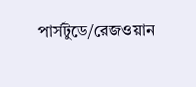পার্সটুডে/রেজওয়ান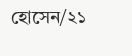হোসেন/২১